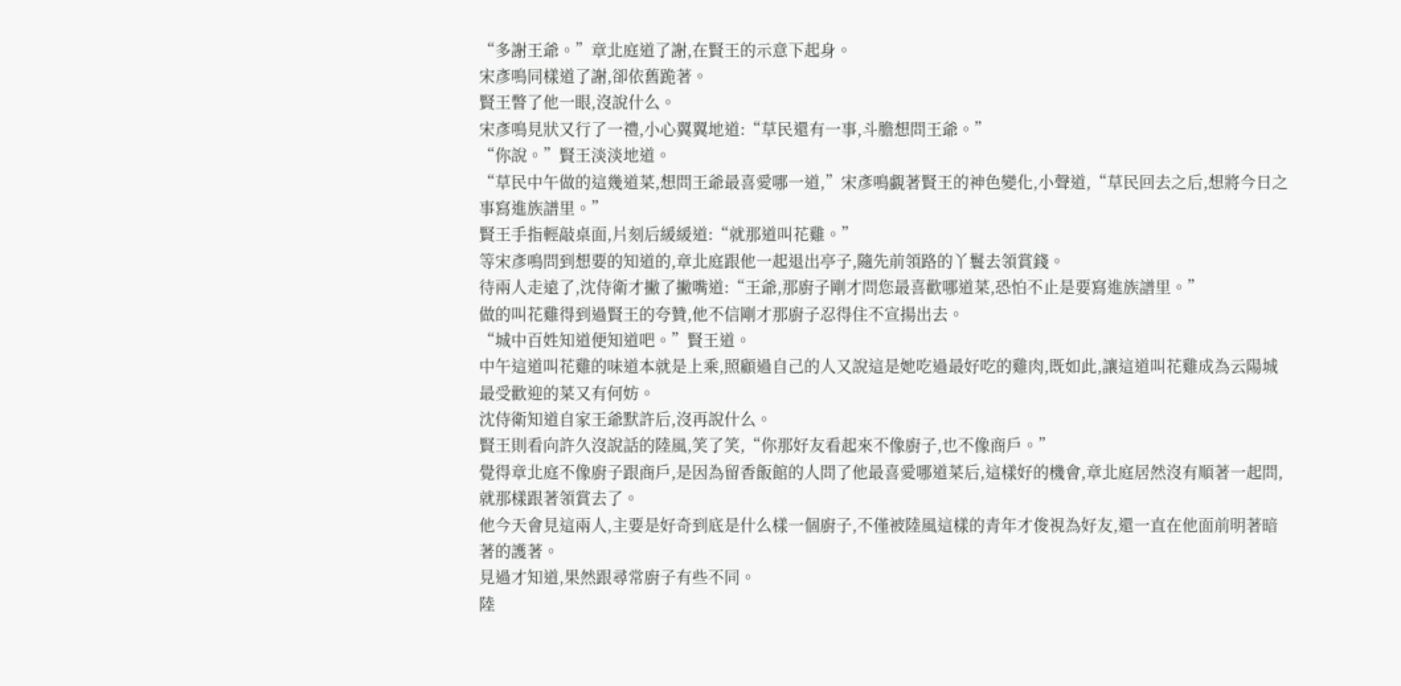“多謝王爺。”章北庭道了謝,在賢王的示意下起身。
宋彥鳴同樣道了謝,卻依舊跪著。
賢王瞥了他一眼,沒說什么。
宋彥鳴見狀又行了一禮,小心翼翼地道:“草民還有一事,斗膽想問王爺。”
“你說。”賢王淡淡地道。
“草民中午做的這幾道菜,想問王爺最喜愛哪一道,”宋彥鳴覷著賢王的神色變化,小聲道,“草民回去之后,想將今日之事寫進族譜里。”
賢王手指輕敲桌面,片刻后緩緩道:“就那道叫花雞。”
等宋彥鳴問到想要的知道的,章北庭跟他一起退出亭子,隨先前領路的丫鬟去領賞錢。
待兩人走遠了,沈侍衛才撇了撇嘴道:“王爺,那廚子剛才問您最喜歡哪道菜,恐怕不止是要寫進族譜里。”
做的叫花雞得到過賢王的夸贊,他不信剛才那廚子忍得住不宣揚出去。
“城中百姓知道便知道吧。”賢王道。
中午這道叫花雞的味道本就是上乘,照顧過自己的人又說這是她吃過最好吃的雞肉,既如此,讓這道叫花雞成為云陽城最受歡迎的菜又有何妨。
沈侍衛知道自家王爺默許后,沒再說什么。
賢王則看向許久沒說話的陸風,笑了笑,“你那好友看起來不像廚子,也不像商戶。”
覺得章北庭不像廚子跟商戶,是因為留香飯館的人問了他最喜愛哪道菜后,這樣好的機會,章北庭居然沒有順著一起問,就那樣跟著領賞去了。
他今天會見這兩人,主要是好奇到底是什么樣一個廚子,不僅被陸風這樣的青年才俊視為好友,還一直在他面前明著暗著的護著。
見過才知道,果然跟尋常廚子有些不同。
陸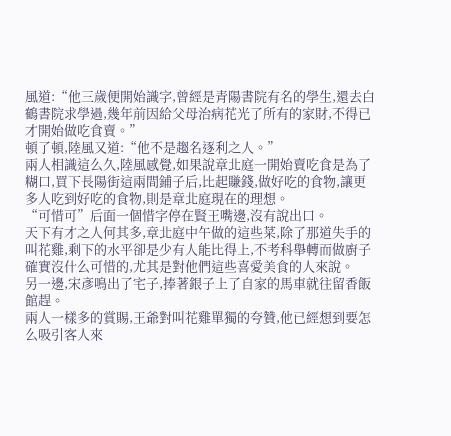風道:“他三歲便開始識字,曾經是青陽書院有名的學生,還去白鶴書院求學過,幾年前因給父母治病花光了所有的家財,不得已才開始做吃食賣。”
頓了頓,陸風又道:“他不是趨名逐利之人。”
兩人相識這么久,陸風感覺,如果說章北庭一開始賣吃食是為了糊口,買下長陽街這兩間鋪子后,比起賺錢,做好吃的食物,讓更多人吃到好吃的食物,則是章北庭現在的理想。
“可惜可”后面一個惜字停在賢王嘴邊,沒有說出口。
天下有才之人何其多,章北庭中午做的這些菜,除了那道失手的叫花雞,剩下的水平卻是少有人能比得上,不考科舉轉而做廚子確實沒什么可惜的,尤其是對他們這些喜愛美食的人來說。
另一邊,宋彥鳴出了宅子,捧著銀子上了自家的馬車就往留香飯館趕。
兩人一樣多的賞賜,王爺對叫花雞單獨的夸贊,他已經想到要怎么吸引客人來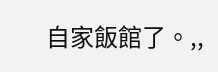自家飯館了。,,